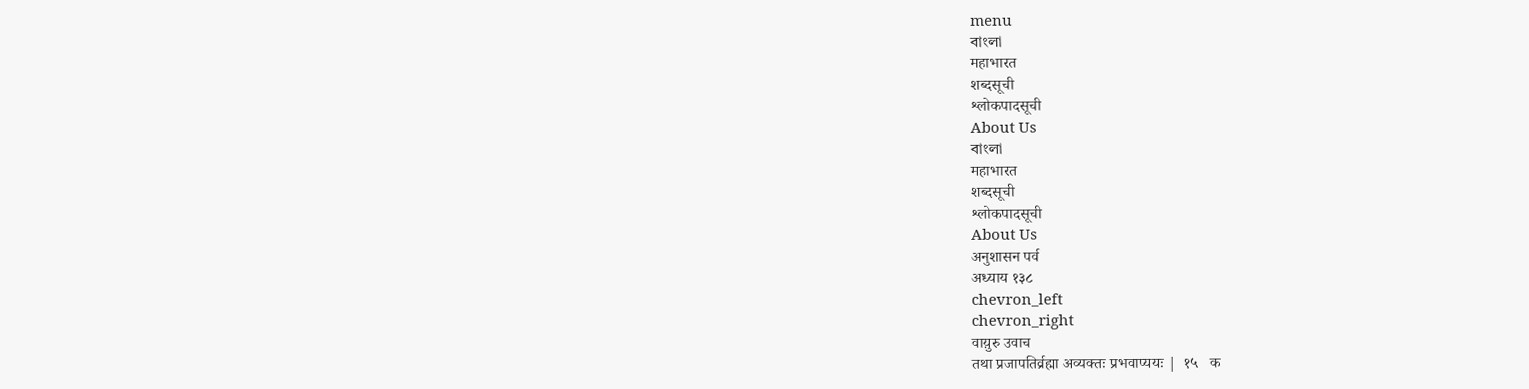menu
বাংলা
महाभारत
शब्दसूची
श्लोकपादसूची
About Us
বাংলা
महाभारत
शब्दसूची
श्लोकपादसूची
About Us
अनुशासन पर्व
अध्याय १३८
chevron_left
chevron_right
वाय़ुरु उवाच
तथा प्रजापतिर्व्रह्मा अव्यक्तः प्रभवाप्ययः |  १५   क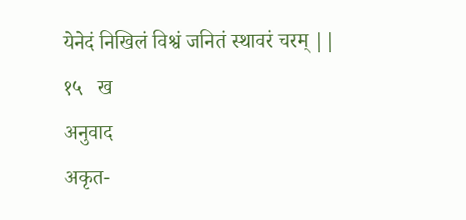येनेदं निखिलं विश्वं जनितं स्थावरं चरम् ||  १५   ख
अनुवाद
अकृत-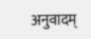अनुवादम्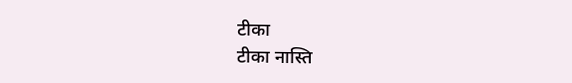टीका
टीका नास्ति